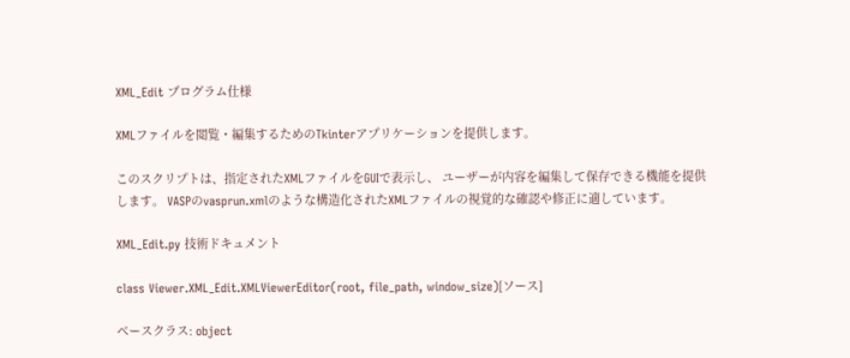XML_Edit プログラム仕様

XMLファイルを閲覧・編集するためのTkinterアプリケーションを提供します。

このスクリプトは、指定されたXMLファイルをGUIで表示し、 ユーザーが内容を編集して保存できる機能を提供します。 VASPのvasprun.xmlのような構造化されたXMLファイルの視覚的な確認や修正に適しています。

XML_Edit.py 技術ドキュメント

class Viewer.XML_Edit.XMLViewerEditor(root, file_path, window_size)[ソース]

ベースクラス: object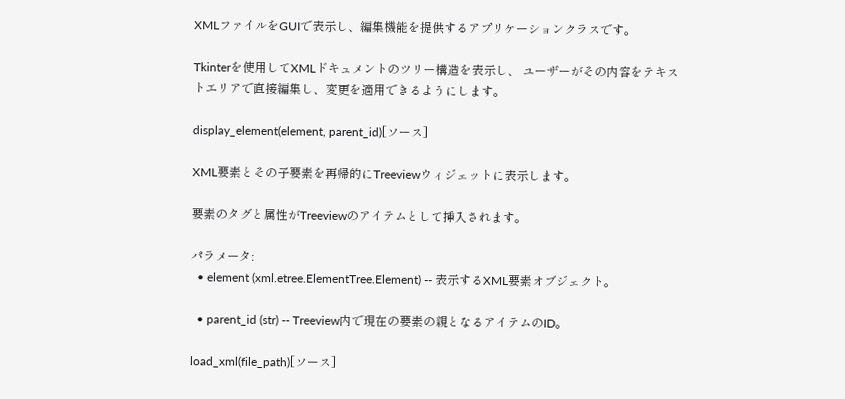XMLファイルをGUIで表示し、編集機能を提供するアプリケーションクラスです。

Tkinterを使用してXMLドキュメントのツリー構造を表示し、 ユーザーがその内容をテキストエリアで直接編集し、変更を適用できるようにします。

display_element(element, parent_id)[ソース]

XML要素とその子要素を再帰的にTreeviewウィジェットに表示します。

要素のタグと属性がTreeviewのアイテムとして挿入されます。

パラメータ:
  • element (xml.etree.ElementTree.Element) -- 表示するXML要素オブジェクト。

  • parent_id (str) -- Treeview内で現在の要素の親となるアイテムのID。

load_xml(file_path)[ソース]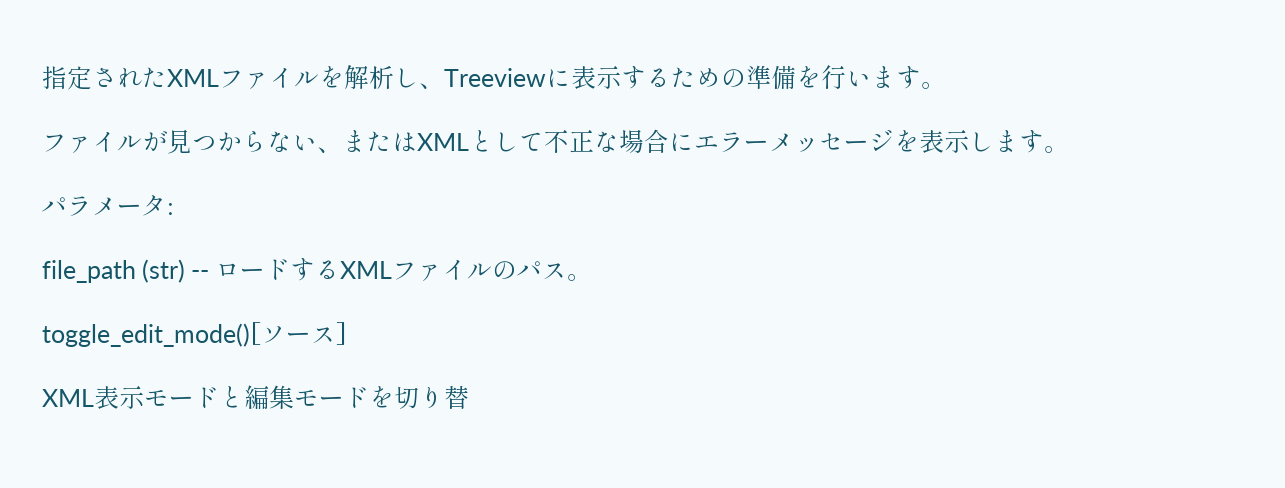指定されたXMLファイルを解析し、Treeviewに表示するための準備を行います。

ファイルが見つからない、またはXMLとして不正な場合にエラーメッセージを表示します。

パラメータ:

file_path (str) -- ロードするXMLファイルのパス。

toggle_edit_mode()[ソース]

XML表示モードと編集モードを切り替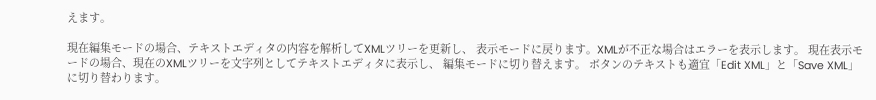えます。

現在編集モードの場合、テキストエディタの内容を解析してXMLツリーを更新し、 表示モードに戻ります。XMLが不正な場合はエラーを表示します。 現在表示モードの場合、現在のXMLツリーを文字列としてテキストエディタに表示し、 編集モードに切り替えます。 ボタンのテキストも適宜「Edit XML」と「Save XML」に切り替わります。